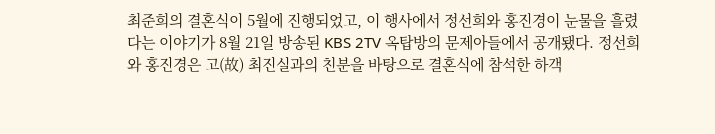최준희의 결혼식이 5월에 진행되었고, 이 행사에서 정선희와 홍진경이 눈물을 흘렸다는 이야기가 8월 21일 방송된 KBS 2TV 옥탑방의 문제아들에서 공개됐다. 정선희와 홍진경은 고(故) 최진실과의 친분을 바탕으로 결혼식에 참석한 하객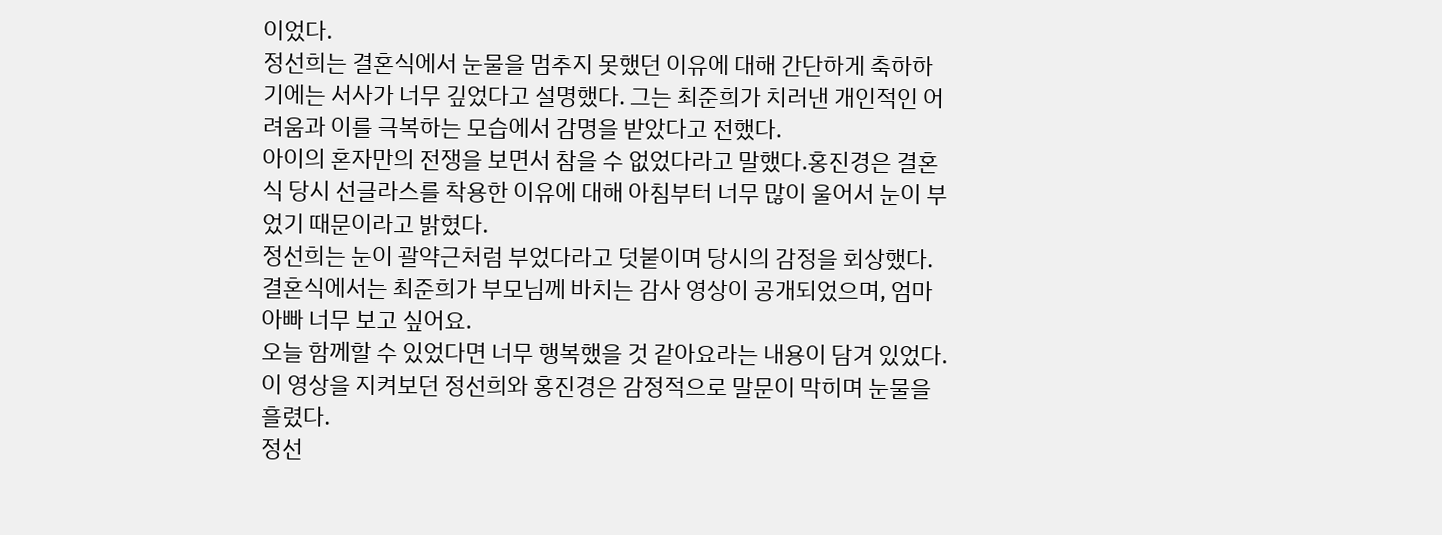이었다.
정선희는 결혼식에서 눈물을 멈추지 못했던 이유에 대해 간단하게 축하하기에는 서사가 너무 깊었다고 설명했다. 그는 최준희가 치러낸 개인적인 어려움과 이를 극복하는 모습에서 감명을 받았다고 전했다.
아이의 혼자만의 전쟁을 보면서 참을 수 없었다라고 말했다.홍진경은 결혼식 당시 선글라스를 착용한 이유에 대해 아침부터 너무 많이 울어서 눈이 부었기 때문이라고 밝혔다.
정선희는 눈이 괄약근처럼 부었다라고 덧붙이며 당시의 감정을 회상했다. 결혼식에서는 최준희가 부모님께 바치는 감사 영상이 공개되었으며, 엄마 아빠 너무 보고 싶어요.
오늘 함께할 수 있었다면 너무 행복했을 것 같아요라는 내용이 담겨 있었다. 이 영상을 지켜보던 정선희와 홍진경은 감정적으로 말문이 막히며 눈물을 흘렸다.
정선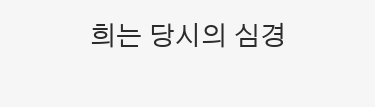희는 당시의 심경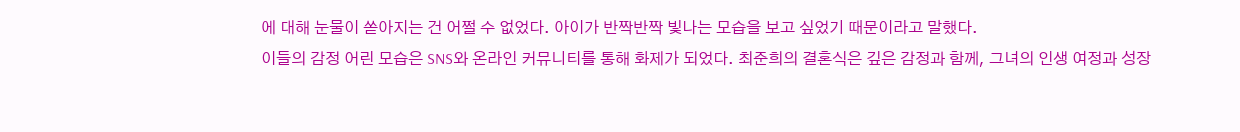에 대해 눈물이 쏟아지는 건 어쩔 수 없었다. 아이가 반짝반짝 빛나는 모습을 보고 싶었기 때문이라고 말했다.
이들의 감정 어린 모습은 SNS와 온라인 커뮤니티를 통해 화제가 되었다. 최준희의 결혼식은 깊은 감정과 함께, 그녀의 인생 여정과 성장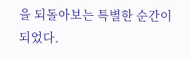을 되돌아보는 특별한 순간이 되었다.